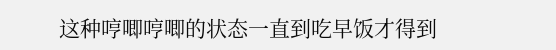这种哼唧哼唧的状态一直到吃早饭才得到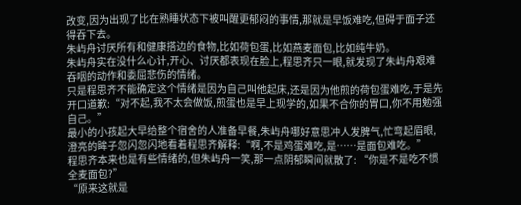改变,因为出现了比在熟睡状态下被叫醒更郁闷的事情,那就是早饭难吃,但碍于面子还得吞下去。
朱屿舟讨厌所有和健康搭边的食物,比如荷包蛋,比如燕麦面包,比如纯牛奶。
朱屿舟实在没什么心计,开心、讨厌都表现在脸上,程思齐只一眼,就发现了朱屿舟艰难吞咽的动作和委屈悲伤的情绪。
只是程思齐不能确定这个情绪是因为自己叫他起床,还是因为他煎的荷包蛋难吃,于是先开口道歉:“对不起,我不太会做饭,煎蛋也是早上现学的,如果不合你的胃口,你不用勉强自己。”
最小的小孩起大早给整个宿舍的人准备早餐,朱屿舟哪好意思冲人发脾气,忙弯起眉眼,澄亮的眸子忽闪忽闪地看着程思齐解释:“啊,不是鸡蛋难吃,是……是面包难吃。”
程思齐本来也是有些情绪的,但朱屿舟一笑,那一点阴郁瞬间就散了: “你是不是吃不惯全麦面包?”
“原来这就是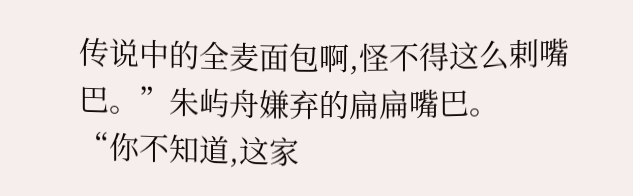传说中的全麦面包啊,怪不得这么剌嘴巴。”朱屿舟嫌弃的扁扁嘴巴。
“你不知道,这家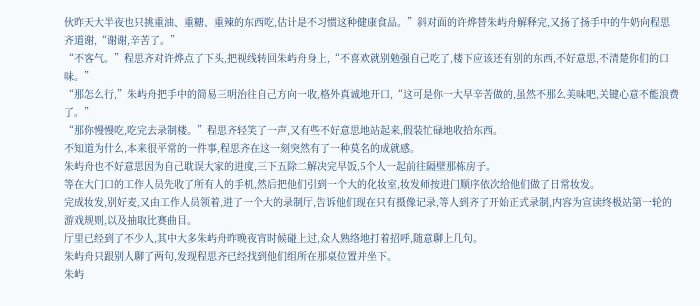伙昨天大半夜也只挑重油、重糖、重辣的东西吃,估计是不习惯这种健康食品。”斜对面的许烨替朱屿舟解释完,又扬了扬手中的牛奶向程思齐道谢,“谢谢,辛苦了。”
“不客气。”程思齐对许烨点了下头,把视线转回朱屿舟身上,“不喜欢就别勉强自己吃了,楼下应该还有别的东西,不好意思,不清楚你们的口味。”
“那怎么行,”朱屿舟把手中的简易三明治往自己方向一收,格外真诚地开口,“这可是你一大早辛苦做的,虽然不那么美味吧,关键心意不能浪费了。”
“那你慢慢吃,吃完去录制楼。”程思齐轻笑了一声,又有些不好意思地站起来,假装忙碌地收拾东西。
不知道为什么,本来很平常的一件事,程思齐在这一刻突然有了一种莫名的成就感。
朱屿舟也不好意思因为自己耽误大家的进度,三下五除二解决完早饭,5个人一起前往隔壁那栋房子。
等在大门口的工作人员先收了所有人的手机,然后把他们引到一个大的化妆室,妆发师按进门顺序依次给他们做了日常妆发。
完成妆发,别好麦,又由工作人员领着,进了一个大的录制厅,告诉他们现在只有摄像记录,等人到齐了开始正式录制,内容为宣读终极站第一轮的游戏规则,以及抽取比赛曲目。
厅里已经到了不少人,其中大多朱屿舟昨晚夜宵时候碰上过,众人熟络地打着招呼,随意聊上几句。
朱屿舟只跟别人聊了两句,发现程思齐已经找到他们组所在那桌位置并坐下。
朱屿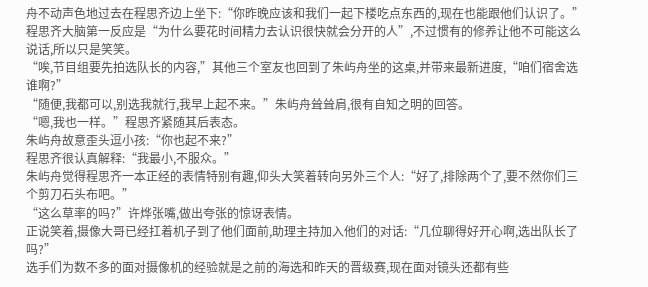舟不动声色地过去在程思齐边上坐下:“你昨晚应该和我们一起下楼吃点东西的,现在也能跟他们认识了。”
程思齐大脑第一反应是“为什么要花时间精力去认识很快就会分开的人”,不过惯有的修养让他不可能这么说话,所以只是笑笑。
“唉,节目组要先拍选队长的内容,”其他三个室友也回到了朱屿舟坐的这桌,并带来最新进度,“咱们宿舍选谁啊?”
“随便,我都可以,别选我就行,我早上起不来。”朱屿舟耸耸肩,很有自知之明的回答。
“嗯,我也一样。”程思齐紧随其后表态。
朱屿舟故意歪头逗小孩:“你也起不来?”
程思齐很认真解释:“我最小,不服众。”
朱屿舟觉得程思齐一本正经的表情特别有趣,仰头大笑着转向另外三个人:“好了,排除两个了,要不然你们三个剪刀石头布吧。”
“这么草率的吗?”许烨张嘴,做出夸张的惊讶表情。
正说笑着,摄像大哥已经扛着机子到了他们面前,助理主持加入他们的对话:“几位聊得好开心啊,选出队长了吗?”
选手们为数不多的面对摄像机的经验就是之前的海选和昨天的晋级赛,现在面对镜头还都有些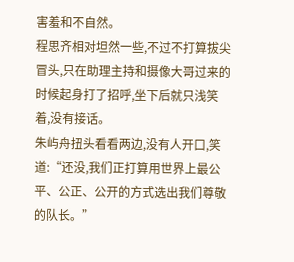害羞和不自然。
程思齐相对坦然一些,不过不打算拔尖冒头,只在助理主持和摄像大哥过来的时候起身打了招呼,坐下后就只浅笑着,没有接话。
朱屿舟扭头看看两边,没有人开口,笑道:“还没,我们正打算用世界上最公平、公正、公开的方式选出我们尊敬的队长。”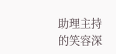助理主持的笑容深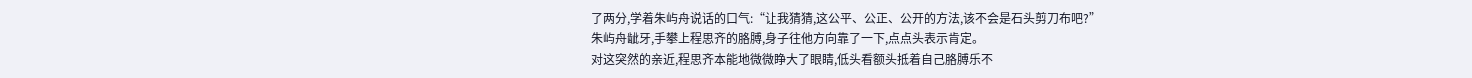了两分,学着朱屿舟说话的口气:“让我猜猜,这公平、公正、公开的方法,该不会是石头剪刀布吧?”
朱屿舟龇牙,手攀上程思齐的胳膊,身子往他方向靠了一下,点点头表示肯定。
对这突然的亲近,程思齐本能地微微睁大了眼睛,低头看额头抵着自己胳膊乐不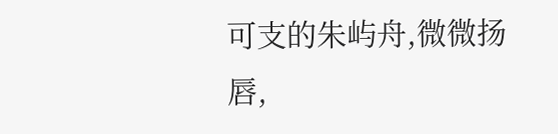可支的朱屿舟,微微扬唇,